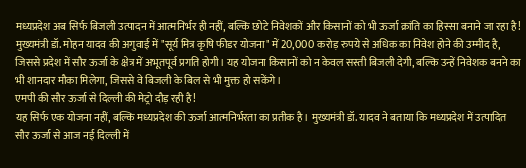मध्यप्रदेश अब सिर्फ बिजली उत्पादन में आत्मनिर्भर ही नहीं, बल्कि छोटे निवेशकों और किसानों को भी ऊर्जा क्रांति का हिस्सा बनाने जा रहा है! मुख्यमंत्री डॉ. मोहन यादव की अगुवाई में "सूर्य मित्र कृषि फीडर योजना" में 20,000 करोड़ रुपये से अधिक का निवेश होने की उम्मीद है, जिससे प्रदेश में सौर ऊर्जा के क्षेत्र में अभूतपूर्व प्रगति होगी। यह योजना किसानों को न केवल सस्ती बिजली देगी, बल्कि उन्हें निवेशक बनने का भी शानदार मौका मिलेगा, जिससे वे बिजली के बिल से भी मुक्त हो सकेंगे।
एमपी की सौर ऊर्जा से दिल्ली की मेट्रो दौड़ रही है!
यह सिर्फ एक योजना नहीं, बल्कि मध्यप्रदेश की ऊर्जा आत्मनिर्भरता का प्रतीक है। मुख्यमंत्री डॉ. यादव ने बताया कि मध्यप्रदेश में उत्पादित सौर ऊर्जा से आज नई दिल्ली में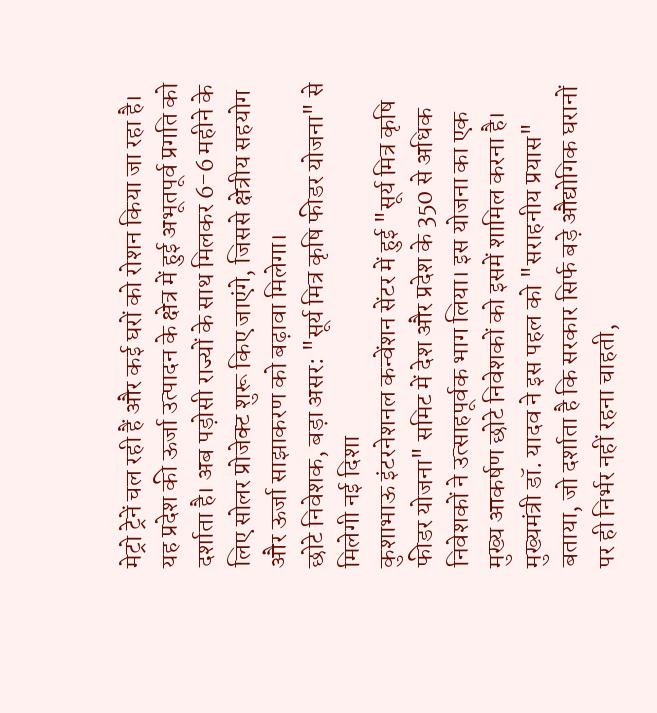मेट्रो ट्रेनें चल रही हैं और कई घरों को रोशन किया जा रहा है। यह प्रदेश की ऊर्जा उत्पादन के क्षेत्र में हुई अभूतपूर्व प्रगति को दर्शाता है। अब पड़ोसी राज्यों के साथ मिलकर 6-6 महीने के लिए सोलर प्रोजेक्ट शुरू किए जाएंगे, जिससे क्षेत्रीय सहयोग और ऊर्जा साझाकरण को बढ़ावा मिलेगा।
छोटे निवेशक, बड़ा असर: "सूर्य मित्र कृषि फीडर योजना" से मिलेगी नई दिशा
कुशाभाऊ इंटरनेशनल कन्वेंशन सेंटर में हुई "सूर्य मित्र कृषि फीडर योजना" समिट में देश और प्रदेश के 350 से अधिक निवेशकों ने उत्साहपूर्वक भाग लिया। इस योजना का एक मुख्य आकर्षण छोटे निवेशकों को इसमें शामिल करना है। मुख्यमंत्री डॉ. यादव ने इस पहल को "सराहनीय प्रयास" बताया, जो दर्शाता है कि सरकार सिर्फ बड़े औद्योगिक घरानों पर ही निर्भर नहीं रहना चाहती,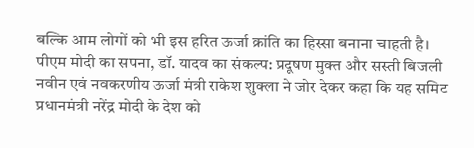बल्कि आम लोगों को भी इस हरित ऊर्जा क्रांति का हिस्सा बनाना चाहती है।
पीएम मोदी का सपना, डॉ. यादव का संकल्प: प्रदूषण मुक्त और सस्ती बिजली
नवीन एवं नवकरणीय ऊर्जा मंत्री राकेश शुक्ला ने जोर देकर कहा कि यह समिट प्रधानमंत्री नरेंद्र मोदी के देश को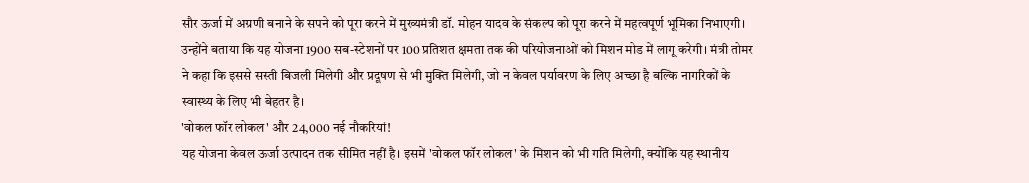सौर ऊर्जा में अग्रणी बनाने के सपने को पूरा करने में मुख्यमंत्री डॉ. मोहन यादव के संकल्प को पूरा करने में महत्वपूर्ण भूमिका निभाएगी। उन्होंने बताया कि यह योजना 1900 सब-स्टेशनों पर 100 प्रतिशत क्षमता तक की परियोजनाओं को मिशन मोड में लागू करेगी। मंत्री तोमर ने कहा कि इससे सस्ती बिजली मिलेगी और प्रदूषण से भी मुक्ति मिलेगी, जो न केवल पर्यावरण के लिए अच्छा है बल्कि नागरिकों के स्वास्थ्य के लिए भी बेहतर है।
'वोकल फॉर लोकल' और 24,000 नई नौकरियां!
यह योजना केवल ऊर्जा उत्पादन तक सीमित नहीं है। इसमें 'वोकल फॉर लोकल' के मिशन को भी गति मिलेगी, क्योंकि यह स्थानीय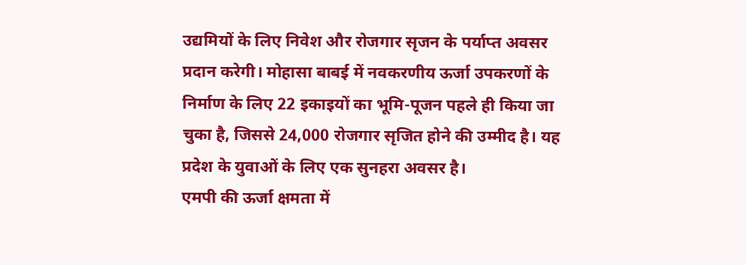उद्यमियों के लिए निवेश और रोजगार सृजन के पर्याप्त अवसर प्रदान करेगी। मोहासा बाबई में नवकरणीय ऊर्जा उपकरणों के निर्माण के लिए 22 इकाइयों का भूमि-पूजन पहले ही किया जा चुका है, जिससे 24,000 रोजगार सृजित होने की उम्मीद है। यह प्रदेश के युवाओं के लिए एक सुनहरा अवसर है।
एमपी की ऊर्जा क्षमता में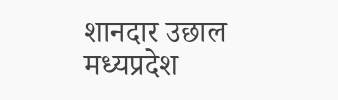शानदार उछाल
मध्यप्रदेश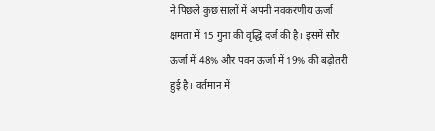ने पिछले कुछ सालों में अपनी नवकरणीय ऊर्जा क्षमता में 15 गुना की वृद्धि दर्ज की है। इसमें सौर ऊर्जा में 48% और पवन ऊर्जा में 19% की बढ़ोतरी हुई है। वर्तमान में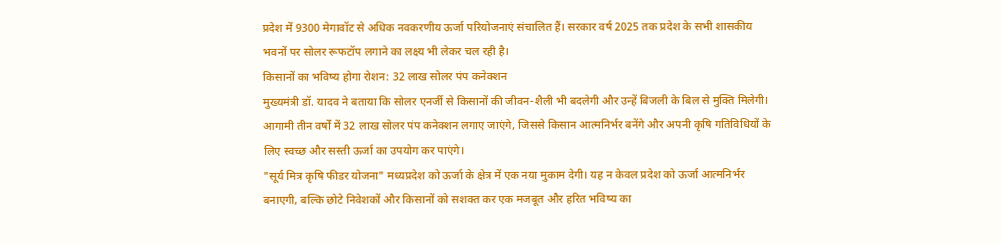प्रदेश में 9300 मेगावॉट से अधिक नवकरणीय ऊर्जा परियोजनाएं संचालित हैं। सरकार वर्ष 2025 तक प्रदेश के सभी शासकीय भवनों पर सोलर रूफटॉप लगाने का लक्ष्य भी लेकर चल रही है।
किसानों का भविष्य होगा रोशन: 32 लाख सोलर पंप कनेक्शन
मुख्यमंत्री डॉ. यादव ने बताया कि सोलर एनर्जी से किसानों की जीवन-शैली भी बदलेगी और उन्हें बिजली के बिल से मुक्ति मिलेगी। आगामी तीन वर्षों में 32 लाख सोलर पंप कनेक्शन लगाए जाएंगे, जिससे किसान आत्मनिर्भर बनेंगे और अपनी कृषि गतिविधियों के लिए स्वच्छ और सस्ती ऊर्जा का उपयोग कर पाएंगे।
"सूर्य मित्र कृषि फीडर योजना" मध्यप्रदेश को ऊर्जा के क्षेत्र में एक नया मुकाम देगी। यह न केवल प्रदेश को ऊर्जा आत्मनिर्भर बनाएगी, बल्कि छोटे निवेशकों और किसानों को सशक्त कर एक मजबूत और हरित भविष्य का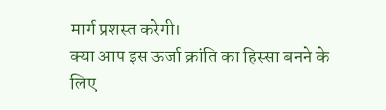मार्ग प्रशस्त करेगी।
क्या आप इस ऊर्जा क्रांति का हिस्सा बनने के लिए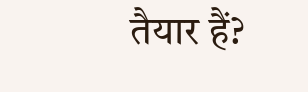तैयार हैं?